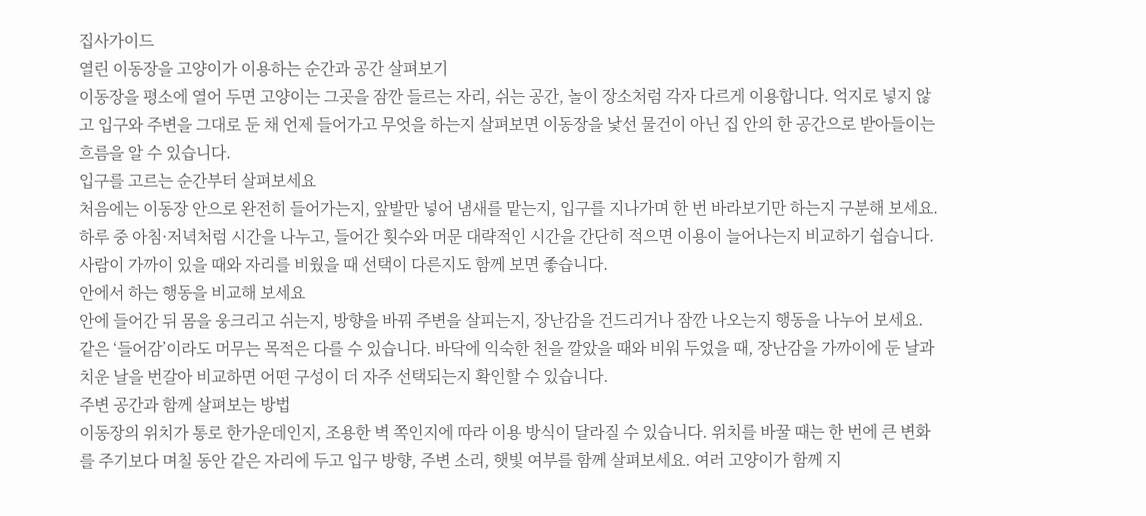집사가이드
열린 이동장을 고양이가 이용하는 순간과 공간 살펴보기
이동장을 평소에 열어 두면 고양이는 그곳을 잠깐 들르는 자리, 쉬는 공간, 놀이 장소처럼 각자 다르게 이용합니다. 억지로 넣지 않고 입구와 주변을 그대로 둔 채 언제 들어가고 무엇을 하는지 살펴보면 이동장을 낯선 물건이 아닌 집 안의 한 공간으로 받아들이는 흐름을 알 수 있습니다.
입구를 고르는 순간부터 살펴보세요
처음에는 이동장 안으로 완전히 들어가는지, 앞발만 넣어 냄새를 맡는지, 입구를 지나가며 한 번 바라보기만 하는지 구분해 보세요. 하루 중 아침·저녁처럼 시간을 나누고, 들어간 횟수와 머문 대략적인 시간을 간단히 적으면 이용이 늘어나는지 비교하기 쉽습니다. 사람이 가까이 있을 때와 자리를 비웠을 때 선택이 다른지도 함께 보면 좋습니다.
안에서 하는 행동을 비교해 보세요
안에 들어간 뒤 몸을 웅크리고 쉬는지, 방향을 바꿔 주변을 살피는지, 장난감을 건드리거나 잠깐 나오는지 행동을 나누어 보세요. 같은 ‘들어감’이라도 머무는 목적은 다를 수 있습니다. 바닥에 익숙한 천을 깔았을 때와 비워 두었을 때, 장난감을 가까이에 둔 날과 치운 날을 번갈아 비교하면 어떤 구성이 더 자주 선택되는지 확인할 수 있습니다.
주변 공간과 함께 살펴보는 방법
이동장의 위치가 통로 한가운데인지, 조용한 벽 쪽인지에 따라 이용 방식이 달라질 수 있습니다. 위치를 바꿀 때는 한 번에 큰 변화를 주기보다 며칠 동안 같은 자리에 두고 입구 방향, 주변 소리, 햇빛 여부를 함께 살펴보세요. 여러 고양이가 함께 지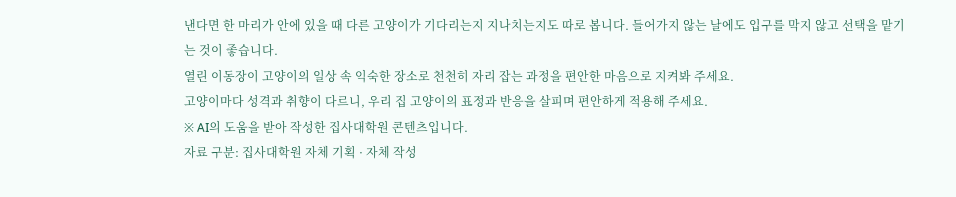낸다면 한 마리가 안에 있을 때 다른 고양이가 기다리는지 지나치는지도 따로 봅니다. 들어가지 않는 날에도 입구를 막지 않고 선택을 맡기는 것이 좋습니다.
열린 이동장이 고양이의 일상 속 익숙한 장소로 천천히 자리 잡는 과정을 편안한 마음으로 지켜봐 주세요.
고양이마다 성격과 취향이 다르니, 우리 집 고양이의 표정과 반응을 살피며 편안하게 적용해 주세요.
※ AI의 도움을 받아 작성한 집사대학원 콘텐츠입니다.
자료 구분: 집사대학원 자체 기획 · 자체 작성